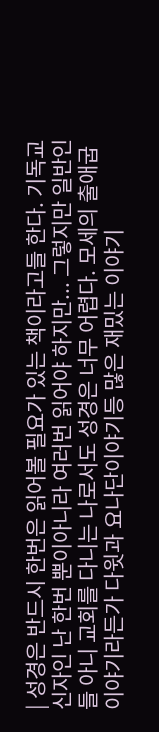| 성경은 반드시 한번은 읽어볼 필요가 있는 책이라고들 한다. 기독교 신자인 난 한번 뿐이아니라 여러번 읽어야 하지만... 그렇지만 일반인들 아니 교회를 다니는 나로서도 성경은 너무 어렵다. 모세의 출애굽 이야기라든가 다윗과 요나단이야기등 많은 재밌는 이야기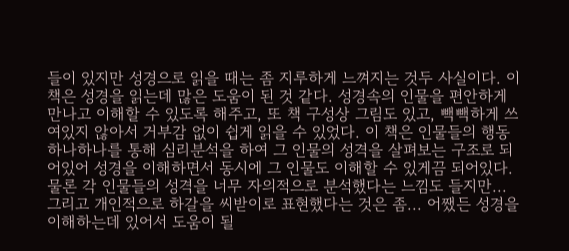들이 있지만 성경으로 읽을 때는 좀 지루하게 느껴지는 것두 사실이다. 이 책은 성경을 읽는데 많은 도움이 된 것 같다. 성경속의 인물을 편안하게 만나고 이해할 수 있도록 해주고, 또 책 구성상 그림도 있고, 빽빽하게 쓰여있지 않아서 거부감 없이 쉽게 읽을 수 있었다. 이 책은 인물들의 행동하나하나를 통해 심리분석을 하여 그 인물의 성격을 살펴보는 구조로 되어있어 성경을 이해하면서 동시에 그 인물도 이해할 수 있게끔 되어있다. 물론 각 인물들의 성격을 너무 자의적으로 분석했다는 느낌도 들지만...그리고 개인적으로 하갈을 씨받이로 표현했다는 것은 좀... 어쨌든 성경을 이해하는데 있어서 도움이 될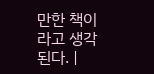만한 책이라고 생각된다. |